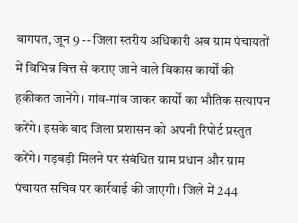बागपत, जून 9 -- जिला स्तरीय अधिकारी अब ग्राम पंचायतों में विभिन्न वित्त से कराए जाने वाले विकास कार्यों की हकीकत जानेंगे। गांव-गांव जाकर कार्यों का भौतिक सत्यापन करेंगे। इसके बाद जिला प्रशासन को अपनी रिपोर्ट प्रस्तुत करेंगे। गड़बड़ी मिलने पर संबंधित ग्राम प्रधान और ग्राम पंचायत सचिव पर कार्रवाई की जाएगी। जिले में 244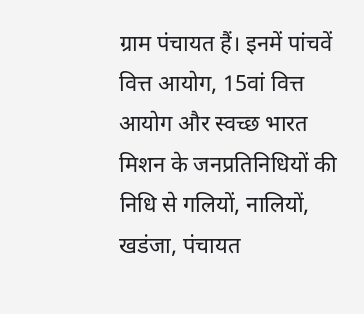ग्राम पंचायत हैं। इनमें पांचवें वित्त आयोग, 15वां वित्त आयोग और स्वच्छ भारत मिशन के जनप्रतिनिधियों की निधि से गलियों, नालियों, खडंजा, पंचायत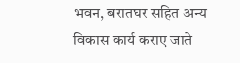भवन, बरातघर सहित अन्य विकास कार्य कराए जाते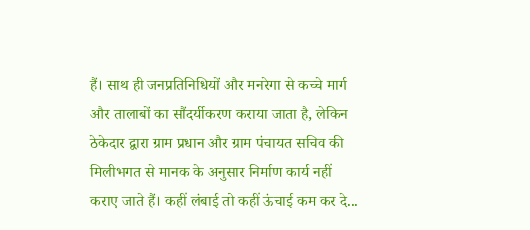हैं। साथ ही जनप्रतिनिधियों और मनरेगा से कच्चे मार्ग और तालाबों का सौंदर्यीकरण कराया जाता है, लेकिन ठेकेदार द्वारा ग्राम प्रधान और ग्राम पंचायत सचिव की मिलीभगत से मानक के अनुसार निर्माण कार्य नहीं कराए जाते हैं। कहीं लंबाई तो कहीं ऊंचाई कम कर दे...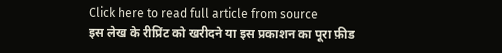Click here to read full article from source
इस लेख के रीप्रिंट को खरीदने या इस प्रकाशन का पूरा फ़ीड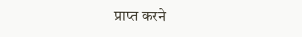प्राप्त करने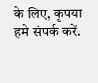के लिए, कृपया
हमे संपर्क करें.